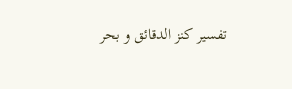تفسیر کنز الدقائق و بحر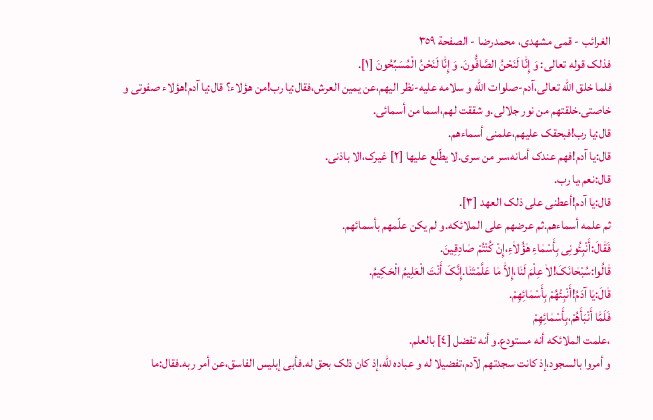الغرائب - قمی مشهدی، محمدرضا - الصفحة ٣٥٩
فذلک قوله تعالی: وَ إِنّٰا لَنَحْنُ الصَّافُّونَ. وَ إِنّٰا لَنَحْنُ الْمُسَبِّحُونَ [١].
فلما خلق اللّه تعالی،آدم-صلوات اللّه و سلامه علیه-نظر الیهم،عن یمین العرش،فقال:یا رب!من هؤلاء؟ قال:یا آدم!هؤلاء صفوتی و خاصتی.خلقتهم من نور جلالی.و شققت لهم،اسما من أسمائی.
قال:یا رب!فبحقک علیهم،علمنی أسماءهم.
قال:یا آدم!فهم عندک أمانه،سر من سری.لا یطّلع علیها [٢] غیرک،الا باذنی.
قال:نعم،یا رب.
قال:یا آدم!أعطنی علی ذلک العهد [٣].
ثم علمه أسماءهم.ثم عرضهم علی الملائکه.و لم یکن علّمهم بأسمائهم.
فَقٰالَ:أَنْبِئُونِی بِأَسْمٰاءِ هٰؤُلاٰءِ،إِنْ کُنْتُمْ صٰادِقِینَ.
قٰالُوا:سُبْحٰانَکَ!لاٰ عِلْمَ لَنٰا،إِلاّٰ مٰا عَلَّمْتَنٰا.إِنَّکَ أَنْتَ الْعَلِیمُ الْحَکِیمُ.
قٰالَ:یٰا آدَمُ!أَنْبِئْهُمْ بِأَسْمٰائِهِمْ.
فَلَمّٰا أَنْبَأَهُمْ،بِأَسْمٰائِهِمْ
،علمت الملائکه أنه مستودع.و أنه تفضل [٤] بالعلم.
و أمروا بالسجود،إذ کانت سجدتهم لآدم،تفضیلا له و عباده للّه،إذ کان ذلک بحق له.فأبی إبلیس الفاسق،عن أمر ربه.فقال:ما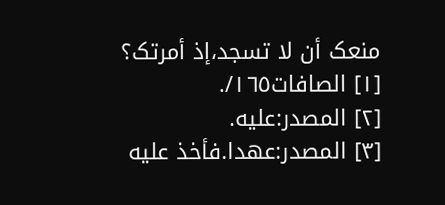منعک أن لا تسجد،إذ أمرتک؟
[١] الصافات١٦٥/.
[٢] المصدر:علیه.
[٣] المصدر:عهدا.فأخذ علیه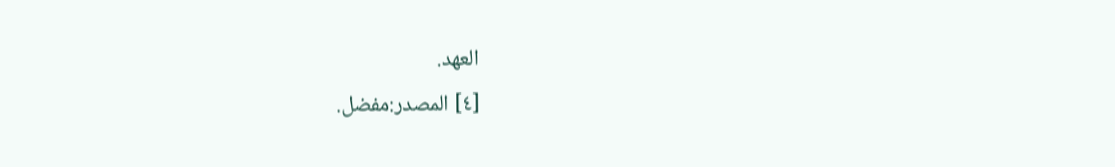العهد.
[٤] المصدر:مفضل.